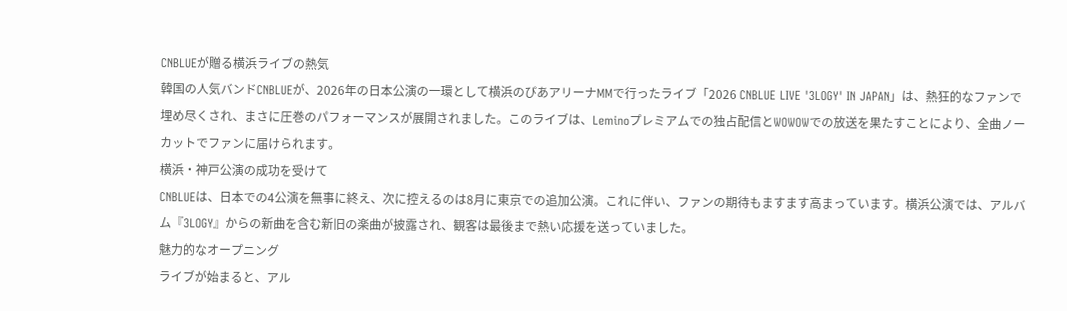CNBLUEが贈る横浜ライブの熱気
韓国の人気バンドCNBLUEが、2026年の日本公演の一環として横浜のぴあアリーナMMで行ったライブ「2026 CNBLUE LIVE '3LOGY' IN JAPAN」は、熱狂的なファンで埋め尽くされ、まさに圧巻のパフォーマンスが展開されました。このライブは、Leminoプレミアムでの独占配信とWOWOWでの放送を果たすことにより、全曲ノーカットでファンに届けられます。
横浜・神戸公演の成功を受けて
CNBLUEは、日本での4公演を無事に終え、次に控えるのは8月に東京での追加公演。これに伴い、ファンの期待もますます高まっています。横浜公演では、アルバム『3LOGY』からの新曲を含む新旧の楽曲が披露され、観客は最後まで熱い応援を送っていました。
魅力的なオープニング
ライブが始まると、アル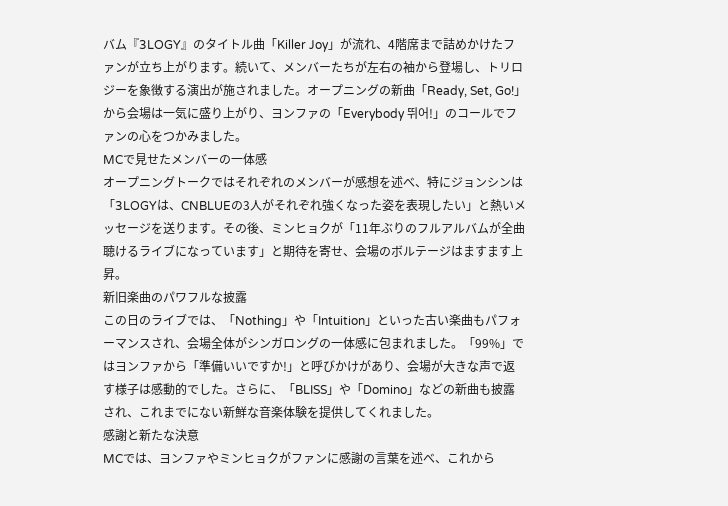バム『3LOGY』のタイトル曲「Killer Joy」が流れ、4階席まで詰めかけたファンが立ち上がります。続いて、メンバーたちが左右の袖から登場し、トリロジーを象徴する演出が施されました。オープニングの新曲「Ready, Set, Go!」から会場は一気に盛り上がり、ヨンファの「Everybody 뛰어!」のコールでファンの心をつかみました。
MCで見せたメンバーの一体感
オープニングトークではそれぞれのメンバーが感想を述べ、特にジョンシンは「3LOGYは、CNBLUEの3人がそれぞれ強くなった姿を表現したい」と熱いメッセージを送ります。その後、ミンヒョクが「11年ぶりのフルアルバムが全曲聴けるライブになっています」と期待を寄せ、会場のボルテージはますます上昇。
新旧楽曲のパワフルな披露
この日のライブでは、「Nothing」や「Intuition」といった古い楽曲もパフォーマンスされ、会場全体がシンガロングの一体感に包まれました。「99%」ではヨンファから「準備いいですか!」と呼びかけがあり、会場が大きな声で返す様子は感動的でした。さらに、「BLISS」や「Domino」などの新曲も披露され、これまでにない新鮮な音楽体験を提供してくれました。
感謝と新たな決意
MCでは、ヨンファやミンヒョクがファンに感謝の言葉を述べ、これから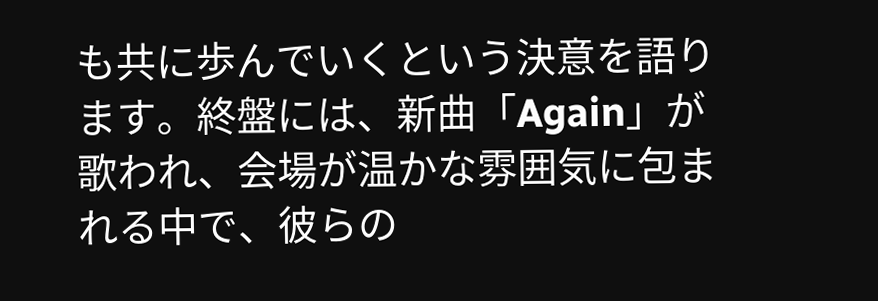も共に歩んでいくという決意を語ります。終盤には、新曲「Again」が歌われ、会場が温かな雰囲気に包まれる中で、彼らの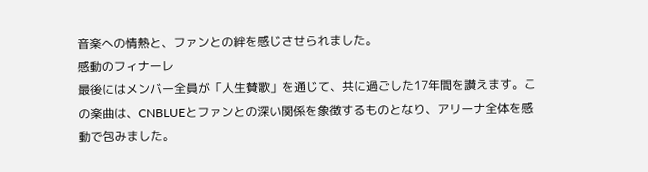音楽への情熱と、ファンとの絆を感じさせられました。
感動のフィナーレ
最後にはメンバー全員が「人生賛歌」を通じて、共に過ごした17年間を讃えます。この楽曲は、CNBLUEとファンとの深い関係を象徴するものとなり、アリーナ全体を感動で包みました。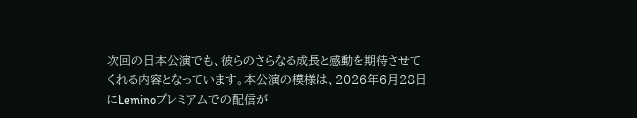次回の日本公演でも、彼らのさらなる成長と感動を期待させてくれる内容となっています。本公演の模様は、2026年6月28日にLeminoプレミアムでの配信が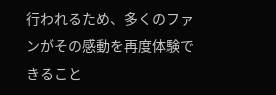行われるため、多くのファンがその感動を再度体験できること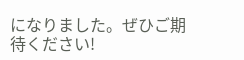になりました。ぜひご期待ください!